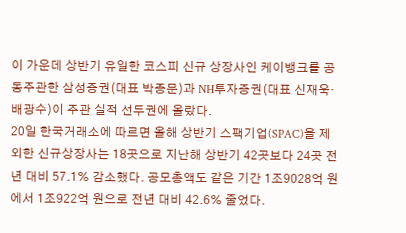이 가운데 상반기 유일한 코스피 신규 상장사인 케이뱅크를 공동주관한 삼성증권(대표 박종문)과 NH투자증권(대표 신재욱·배광수)이 주관 실적 선두권에 올랐다.
20일 한국거래소에 따르면 올해 상반기 스팩기업(SPAC)을 제외한 신규상장사는 18곳으로 지난해 상반기 42곳보다 24곳 전년 대비 57.1% 감소했다. 공모총액도 같은 기간 1조9028억 원에서 1조922억 원으로 전년 대비 42.6% 줄었다.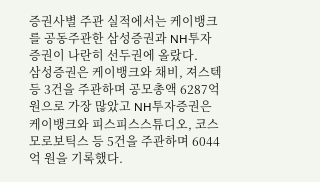증권사별 주관 실적에서는 케이뱅크를 공동주관한 삼성증권과 NH투자증권이 나란히 선두권에 올랐다.
삼성증권은 케이뱅크와 채비, 져스텍 등 3건을 주관하며 공모총액 6287억 원으로 가장 많았고 NH투자증권은 케이뱅크와 피스피스스튜디오, 코스모로보틱스 등 5건을 주관하며 6044억 원을 기록했다.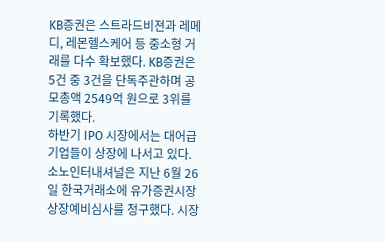KB증권은 스트라드비젼과 레메디, 레몬헬스케어 등 중소형 거래를 다수 확보했다. KB증권은 5건 중 3건을 단독주관하며 공모총액 2549억 원으로 3위를 기록했다.
하반기 IPO 시장에서는 대어급 기업들이 상장에 나서고 있다. 소노인터내셔널은 지난 6월 26일 한국거래소에 유가증권시장 상장예비심사를 청구했다. 시장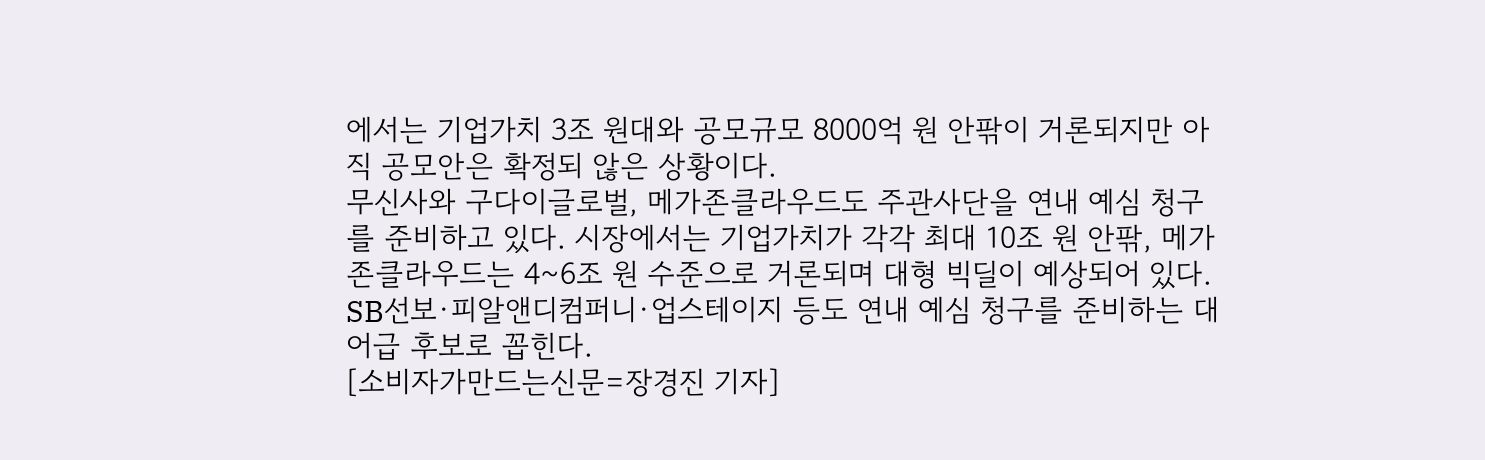에서는 기업가치 3조 원대와 공모규모 8000억 원 안팎이 거론되지만 아직 공모안은 확정되 않은 상황이다.
무신사와 구다이글로벌, 메가존클라우드도 주관사단을 연내 예심 청구를 준비하고 있다. 시장에서는 기업가치가 각각 최대 10조 원 안팎, 메가존클라우드는 4~6조 원 수준으로 거론되며 대형 빅딜이 예상되어 있다. SB선보·피알앤디컴퍼니·업스테이지 등도 연내 예심 청구를 준비하는 대어급 후보로 꼽힌다.
[소비자가만드는신문=장경진 기자]